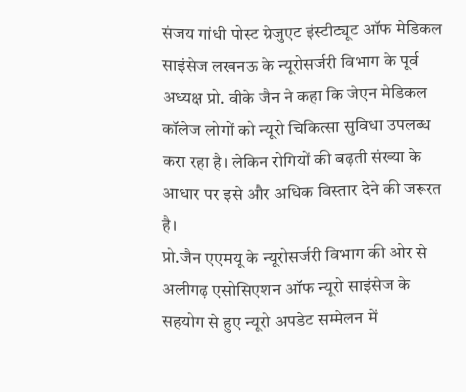संजय गांधी पोस्ट ग्रेजुएट इंस्टीट्यूट ऑफ मेडिकल साइंसेज लखनऊ के न्यूरोसर्जरी विभाग के पूर्व अध्यक्ष प्रो. वीके जैन ने कहा कि जेएन मेडिकल कॉलेज लोगों को न्यूरो चिकित्सा सुविधा उपलब्ध करा रहा है। लेकिन रोगियों की बढ़ती संख्या के आधार पर इसे और अधिक विस्तार देने की जरूरत है।
प्रो.जैन एएमयू के न्यूरोसर्जरी विभाग की ओर से अलीगढ़ एसोसिएशन ऑफ न्यूरो साइंसेज के सहयोग से हुए न्यूरो अपडेट सम्मेलन में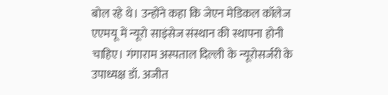बोल रहे थे। उन्होंने कहा कि जेएन मेडिकल कॉलेज एएमयू में न्यूरो साइंसेज संस्थान की स्थापना होनी चाहिए। गंगाराम अस्पताल दिल्ली के न्यूरोसर्जरी के उपाध्यक्ष डॉ. अजीत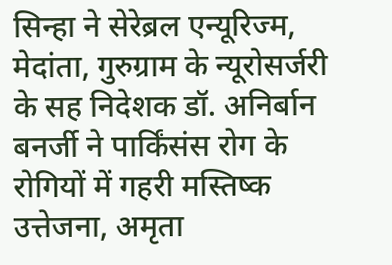सिन्हा ने सेरेब्रल एन्यूरिज्म, मेदांता, गुरुग्राम के न्यूरोसर्जरी के सह निदेशक डॉ. अनिर्बान बनर्जी ने पार्किंसंस रोग के रोगियों में गहरी मस्तिष्क उत्तेजना, अमृता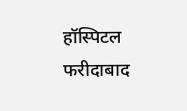हॉस्पिटल फरीदाबाद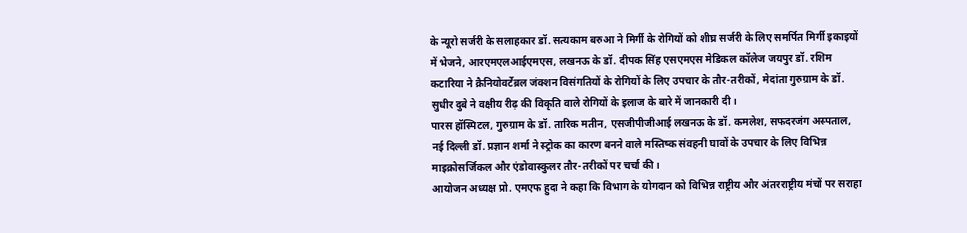के न्यूरो सर्जरी के सलाहकार डॉ. सत्यकाम बरुआ ने मिर्गी के रोगियों को शीघ्र सर्जरी के लिए समर्पित मिर्गी इकाइयों में भेजने, आरएमएलआईएमएस, लखनऊ के डॉ. दीपक सिंह एसएमएस मेडिकल कॉलेज जयपुर डॉ. रशिम कटारिया ने क्रैनियोवर्टेब्रल जंक्शन विसंगतियों के रोगियों के लिए उपचार के तौर-तरीकों, मेदांता गुरुग्राम के डॉ. सुधीर दुबे ने वक्षीय रीढ़ की विकृति वाले रोगियों के इलाज के बारे में जानकारी दी।
पारस हॉस्पिटल, गुरुग्राम के डॉ. तारिक मतीन, एसजीपीजीआई लखनऊ के डॉ. कमलेश, सफदरजंग अस्पताल, नई दिल्ली डॉ. प्रज्ञान शर्मा ने स्ट्रोक का कारण बनने वाले मस्तिष्क संवहनी घावों के उपचार के लिए विभिन्न माइक्रोसर्जिकल और एंडोवास्कुलर तौर-तरीकों पर चर्चा की।
आयोजन अध्यक्ष प्रो. एमएफ हुदा ने कहा कि विभाग के योगदान को विभिन्न राष्ट्रीय और अंतरराष्ट्रीय मंचों पर सराहा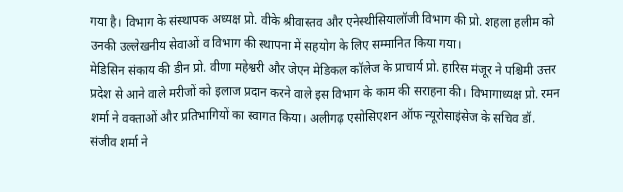गया है। विभाग के संस्थापक अध्यक्ष प्रो. वीके श्रीवास्तव और एनेस्थीसियालॉजी विभाग की प्रो. शहला हलीम को उनकी उल्लेखनीय सेवाओं व विभाग की स्थापना में सहयोग के लिए सम्मानित किया गया।
मेडिसिन संकाय की डीन प्रो. वीणा महेश्वरी और जेएन मेडिकल कॉलेज के प्राचार्य प्रो. हारिस मंजूर ने पश्चिमी उत्तर प्रदेश से आने वाले मरीजों को इलाज प्रदान करने वाले इस विभाग के काम की सराहना की। विभागाध्यक्ष प्रो. रमन शर्मा ने वक्ताओं और प्रतिभागियों का स्वागत किया। अलीगढ़ एसोसिएशन ऑफ न्यूरोसाइंसेज के सचिव डॉ. संजीव शर्मा ने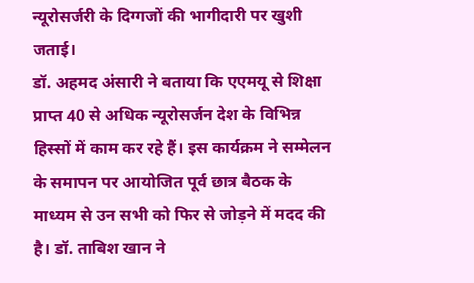न्यूरोसर्जरी के दिग्गजों की भागीदारी पर खुशी जताई।
डॉ. अहमद अंसारी ने बताया कि एएमयू से शिक्षा प्राप्त 40 से अधिक न्यूरोसर्जन देश के विभिन्न हिस्सों में काम कर रहे हैं। इस कार्यक्रम ने सम्मेलन के समापन पर आयोजित पूर्व छात्र बैठक के माध्यम से उन सभी को फिर से जोड़ने में मदद की है। डॉ. ताबिश खान ने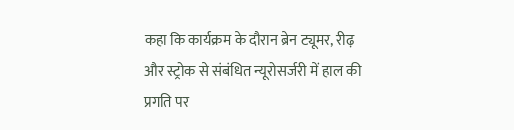कहा कि कार्यक्रम के दौरान ब्रेन ट्यूमर, रीढ़ और स्ट्रोक से संबंधित न्यूरोसर्जरी में हाल की प्रगति पर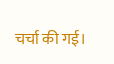चर्चा की गई।